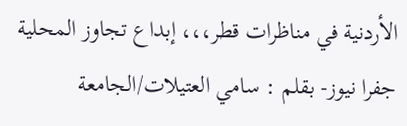الأردنية في مناظرات قطر،،، إبداع تجاوز المحلية
جفرا نيوز- بقلم : سامي العتيلات/الجامعة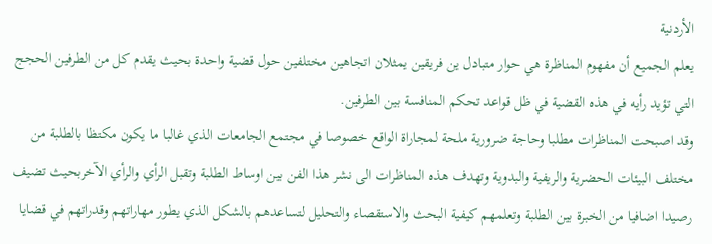الأردنية
يعلم الجميع أن مفهوم المناظرة هي حوار متبادل ين فريقين يمثلان اتجاهين مختلفين حول قضية واحدة بحيث يقدم كل من الطرفين الحجج التي تؤيد رأيه في هذه القضية في ظل قواعد تحكم المنافسة بين الطرفين.
وقد اصبحت المناظرات مطلبا وحاجة ضرورية ملحة لمجاراة الواقع خصوصا في مجتمع الجامعات الذي غالبا ما يكون مكتظا بالطلبة من مختلف البيئات الحضرية والريفية والبدوية وتهدف هذه المناظرات الى نشر هذا الفن بين اوساط الطلبة وتقبل الرأي والرأي الآخربحيث تضيف رصيدا اضافيا من الخبرة بين الطلبة وتعلمهم كيفية البحث والاستقصاء والتحليل لتساعدهم بالشكل الذي يطور مهاراتهم وقدراتهم في قضايا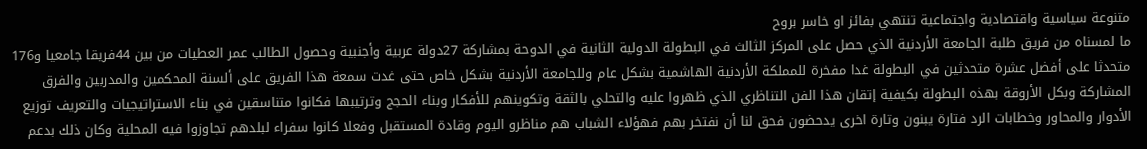متنوعة سياسية واقتصادية واجتماعية تنتهي بفائز او خاسر بروح
ما لمسناه من فريق طلبة الجامعة الأردنية الذي حصل على المركز الثالث في البطولة الدولية الثانية في الدوحة بمشاركة 27دولة عربية وأجنبية وحصول الطالب عمر العطيات من بين 44فريقا جامعيا و176 متحدثا على أفضل عشرة متحدثين في البطولة غدا مفخرة للمملكة الأردنية الهاشمية بشكل عام وللجامعة الأردنية بشكل خاص حتى غدت سمعة هذا الفريق على ألسنة المحكمين والمدربين والفرق المشاركة وبكل الأروقة بهذه البطولة بكيفية إتقان هذا الفن التناظري الذي ظهروا عليه والتحلي بالثقة وتكوينهم للأفكار وبناء الحجج وترتيبها فكانوا متناسقين في بناء الاستراتيجيات والتعريف توزيع الأدوار والمحاور وخطابات الرد فتارة يبنون وتارة اخرى يدحضون فحق لنا أن نفتخر بهم فهؤلاء الشباب هم مناظرو اليوم وقادة المستقبل وفعلا كانوا سفراء لبلدهم تجاوزوا فيه المحلية وكان ذلك بدعم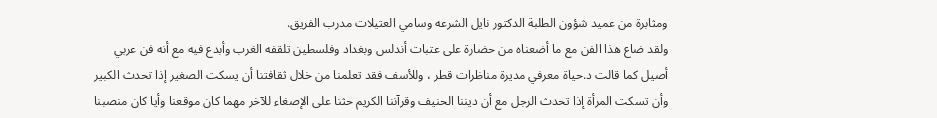ومثابرة من عميد شؤون الطلبة الدكتور نايل الشرعه وسامي العتيلات مدرب الفريق.
ولقد ضاع هذا الفن مع ما أضعناه من حضارة على عتبات أندلس وبغداد وفلسطين تلقفه الغرب وأبدع فيه مع أنه فن عربي أصيل كما قالت د.حياة معرفي مديرة مناظرات قطر ، وللأسف فقد تعلمنا من خلال ثقافتنا أن يسكت الصغير إذا تحدث الكبير وأن تسكت المرأة إذا تحدث الرجل مع أن ديننا الحنيف وقرآننا الكريم حثنا على الإصغاء للآخر مهما كان موقعنا وأيا كان منصبنا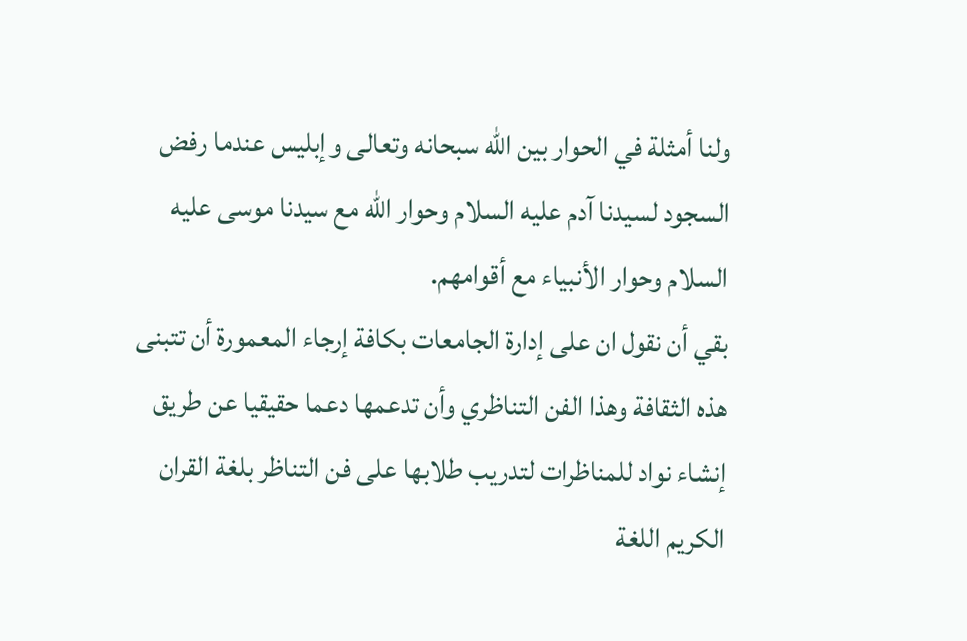ولنا أمثلة في الحوار بين الله سبحانه وتعالى وإبليس عندما رفض السجود لسيدنا آدم عليه السلام وحوار الله مع سيدنا موسى عليه السلام وحوار الأنبياء مع أقوامهم.
بقي أن نقول ان على إدارة الجامعات بكافة إرجاء المعمورة أن تتبنى هذه الثقافة وهذا الفن التناظري وأن تدعمها دعما حقيقيا عن طريق إنشاء نواد للمناظرات لتدريب طلابها على فن التناظر بلغة القران الكريم اللغة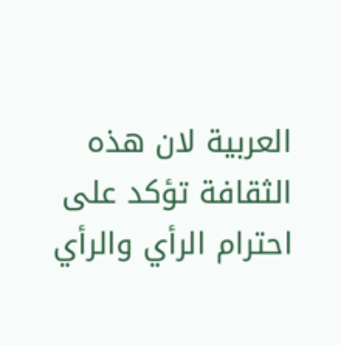العربية لان هذه الثقافة تؤكد على احترام الرأي والرأي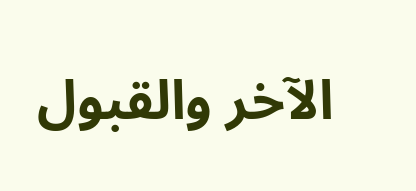الآخر والقبول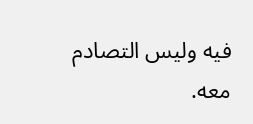فيه وليس التصادم معه.